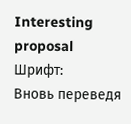Interesting proposal
Шрифт:
Вновь переведя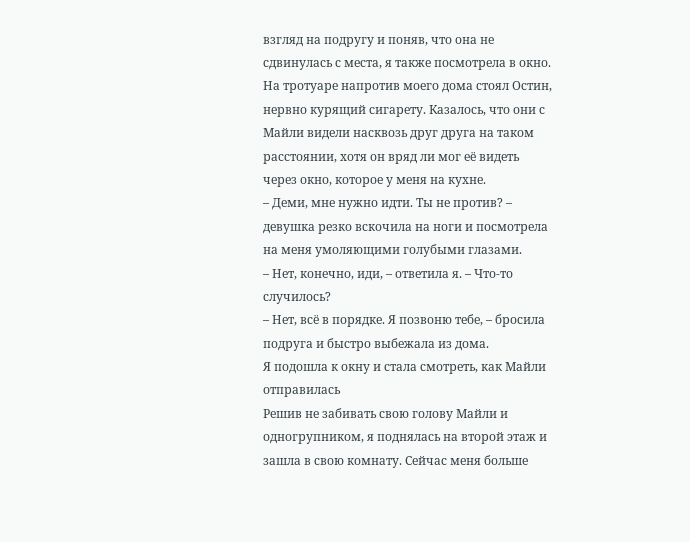взгляд на подругу и поняв, что она не сдвинулась с места, я также посмотрела в окно. На тротуаре напротив моего дома стоял Остин, нервно курящий сигарету. Казалось, что они с Майли видели насквозь друг друга на таком расстоянии, хотя он вряд ли мог её видеть через окно, которое у меня на кухне.
– Деми, мне нужно идти. Ты не против? – девушка резко вскочила на ноги и посмотрела на меня умоляющими голубыми глазами.
– Нет, конечно, иди, – ответила я. – Что-то случилось?
– Нет, всё в порядке. Я позвоню тебе, – бросила подруга и быстро выбежала из дома.
Я подошла к окну и стала смотреть, как Майли отправилась
Решив не забивать свою голову Майли и одногрупником, я поднялась на второй этаж и зашла в свою комнату. Сейчас меня больше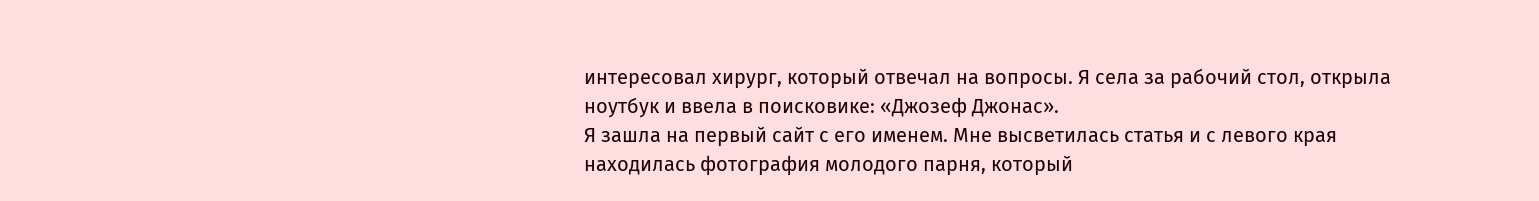интересовал хирург, который отвечал на вопросы. Я села за рабочий стол, открыла ноутбук и ввела в поисковике: «Джозеф Джонас».
Я зашла на первый сайт с его именем. Мне высветилась статья и с левого края находилась фотография молодого парня, который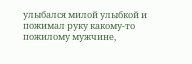улыбался милой улыбкой и пожимал руку какому-то пожилому мужчине,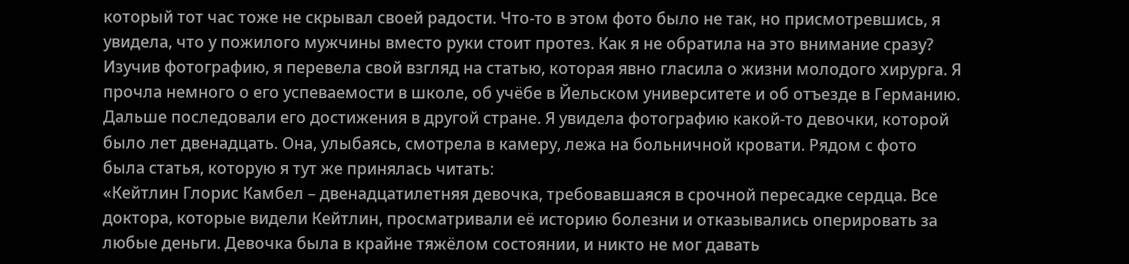который тот час тоже не скрывал своей радости. Что-то в этом фото было не так, но присмотревшись, я увидела, что у пожилого мужчины вместо руки стоит протез. Как я не обратила на это внимание сразу?
Изучив фотографию, я перевела свой взгляд на статью, которая явно гласила о жизни молодого хирурга. Я прочла немного о его успеваемости в школе, об учёбе в Йельском университете и об отъезде в Германию. Дальше последовали его достижения в другой стране. Я увидела фотографию какой-то девочки, которой было лет двенадцать. Она, улыбаясь, смотрела в камеру, лежа на больничной кровати. Рядом с фото была статья, которую я тут же принялась читать:
«Кейтлин Глорис Камбел – двенадцатилетняя девочка, требовавшаяся в срочной пересадке сердца. Все доктора, которые видели Кейтлин, просматривали её историю болезни и отказывались оперировать за любые деньги. Девочка была в крайне тяжёлом состоянии, и никто не мог давать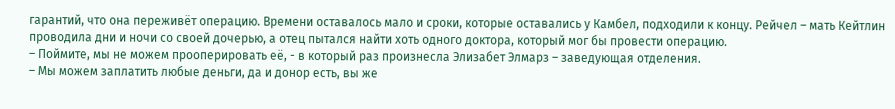гарантий, что она переживёт операцию. Времени оставалось мало и сроки, которые оставались у Камбел, подходили к концу. Рейчел – мать Кейтлин проводила дни и ночи со своей дочерью, а отец пытался найти хоть одного доктора, который мог бы провести операцию.
– Поймите, мы не можем прооперировать её, - в который раз произнесла Элизабет Элмарз – заведующая отделения.
– Мы можем заплатить любые деньги, да и донор есть, вы же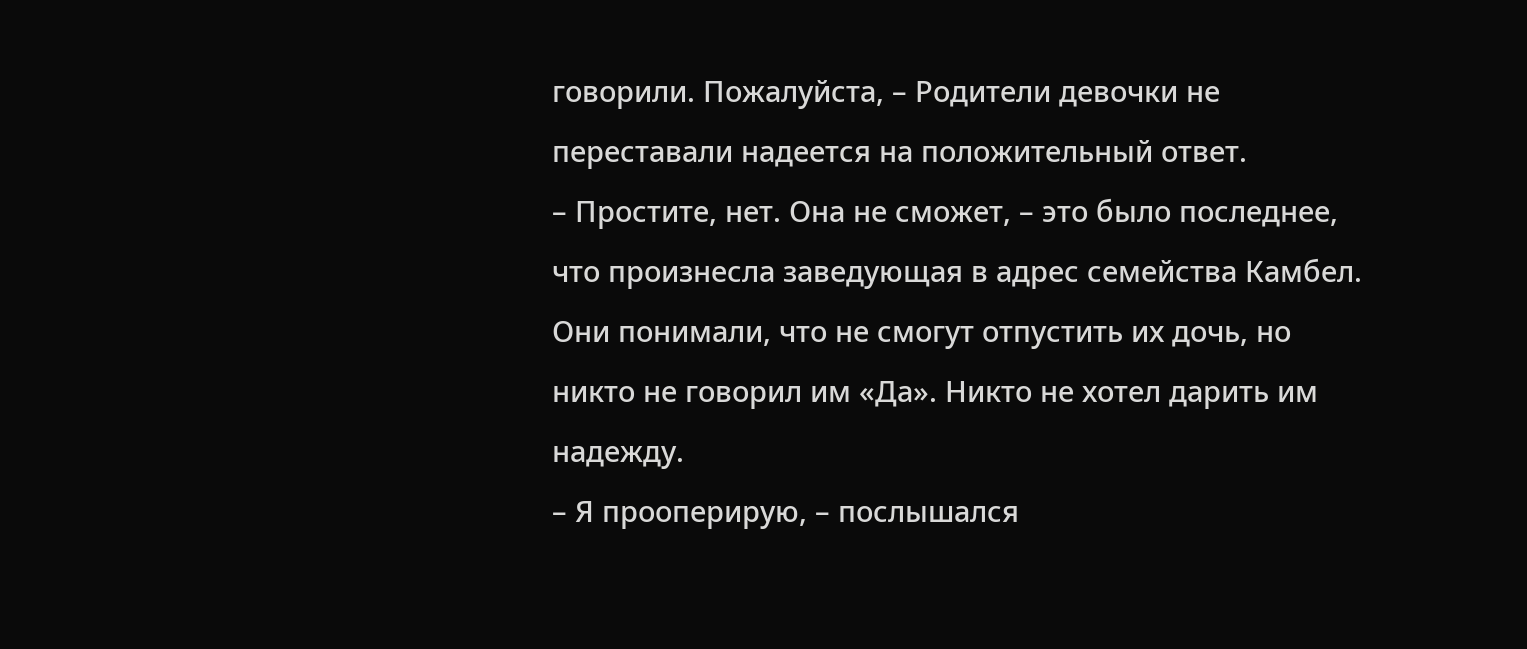говорили. Пожалуйста, – Родители девочки не переставали надеется на положительный ответ.
– Простите, нет. Она не сможет, – это было последнее, что произнесла заведующая в адрес семейства Камбел. Они понимали, что не смогут отпустить их дочь, но никто не говорил им «Да». Никто не хотел дарить им надежду.
– Я прооперирую, – послышался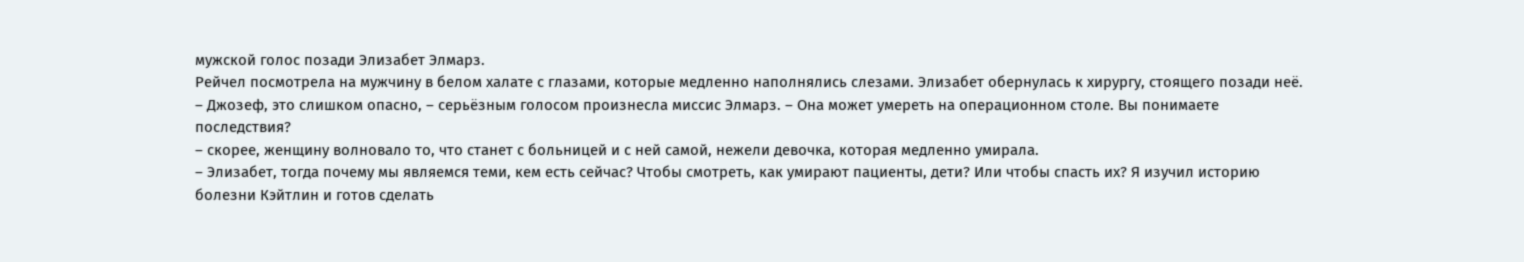мужской голос позади Элизабет Элмарз.
Рейчел посмотрела на мужчину в белом халате с глазами, которые медленно наполнялись слезами. Элизабет обернулась к хирургу, стоящего позади неё.
– Джозеф, это слишком опасно, – серьёзным голосом произнесла миссис Элмарз. – Она может умереть на операционном столе. Вы понимаете последствия?
– скорее, женщину волновало то, что станет с больницей и с ней самой, нежели девочка, которая медленно умирала.
– Элизабет, тогда почему мы являемся теми, кем есть сейчас? Чтобы смотреть, как умирают пациенты, дети? Или чтобы спасть их? Я изучил историю болезни Кэйтлин и готов сделать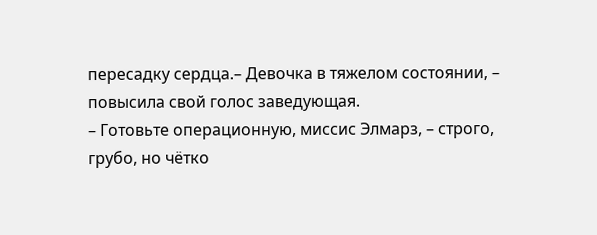пересадку сердца.– Девочка в тяжелом состоянии, – повысила свой голос заведующая.
– Готовьте операционную, миссис Элмарз, – строго, грубо, но чётко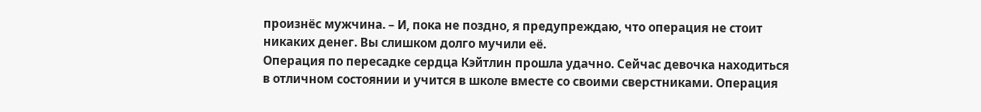произнёс мужчина. – И, пока не поздно, я предупреждаю, что операция не стоит никаких денег. Вы слишком долго мучили её.
Операция по пересадке сердца Кэйтлин прошла удачно. Сейчас девочка находиться в отличном состоянии и учится в школе вместе со своими сверстниками. Операция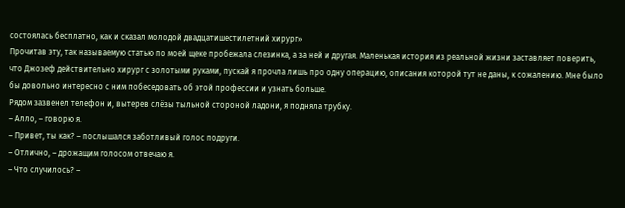состоялась бесплатно, как и сказал молодой двадцатишестилетний хирург»
Прочитав эту, так называемую статью по моей щеке пробежала слезинка, а за ней и другая. Маленькая история из реальной жизни заставляет поверить, что Джозеф действительно хирург с золотыми руками, пускай я прочла лишь про одну операцию, описания которой тут не даны, к сожалению. Мне было бы довольно интересно с ним побеседовать об этой профессии и узнать больше.
Рядом зазвенел телефон и, вытерев слёзы тыльной стороной ладони, я подняла трубку.
– Алло, – говорю я.
– Привет, ты как? – послышался заботливый голос подруги.
– Отлично, – дрожащим голосом отвечаю я.
– Что случилось? –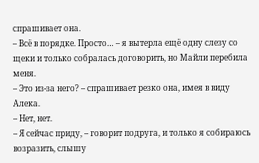спрашивает она.
– Всё в порядке. Просто… – я вытерла ещё одну слезу со щеки и только собралась договорить, но Майли перебила меня.
– Это из-за него? – спрашивает резко она, имея в виду Алека.
– Нет, нет.
– Я сейчас приду, – говорит подруга, и только я собираюсь возразить, слышу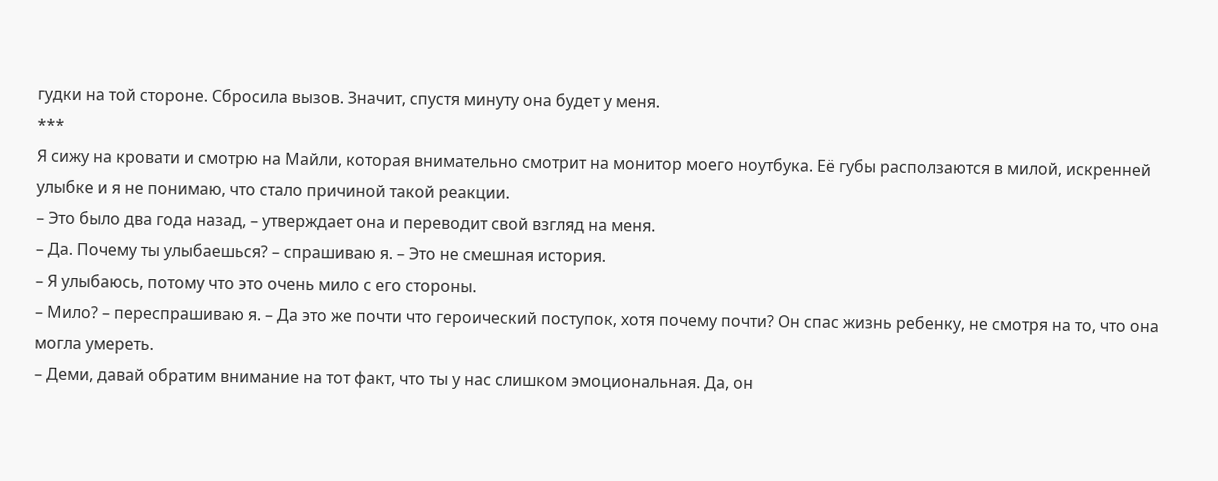гудки на той стороне. Сбросила вызов. Значит, спустя минуту она будет у меня.
***
Я сижу на кровати и смотрю на Майли, которая внимательно смотрит на монитор моего ноутбука. Её губы расползаются в милой, искренней улыбке и я не понимаю, что стало причиной такой реакции.
– Это было два года назад, – утверждает она и переводит свой взгляд на меня.
– Да. Почему ты улыбаешься? – спрашиваю я. – Это не смешная история.
– Я улыбаюсь, потому что это очень мило с его стороны.
– Мило? – переспрашиваю я. – Да это же почти что героический поступок, хотя почему почти? Он спас жизнь ребенку, не смотря на то, что она могла умереть.
– Деми, давай обратим внимание на тот факт, что ты у нас слишком эмоциональная. Да, он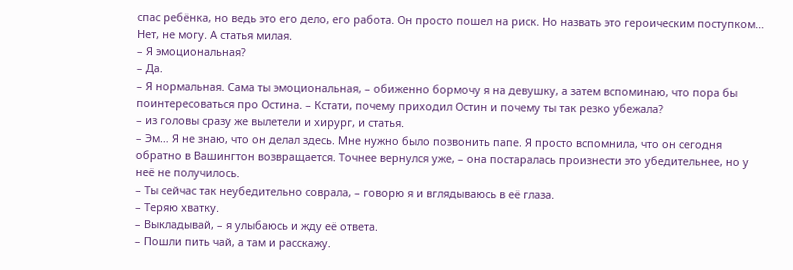спас ребёнка, но ведь это его дело, его работа. Он просто пошел на риск. Но назвать это героическим поступком… Нет, не могу. А статья милая.
– Я эмоциональная?
– Да.
– Я нормальная. Сама ты эмоциональная, – обиженно бормочу я на девушку, а затем вспоминаю, что пора бы поинтересоваться про Остина. – Кстати, почему приходил Остин и почему ты так резко убежала?
– из головы сразу же вылетели и хирург, и статья.
– Эм… Я не знаю, что он делал здесь. Мне нужно было позвонить папе. Я просто вспомнила, что он сегодня обратно в Вашингтон возвращается. Точнее вернулся уже, – она постаралась произнести это убедительнее, но у неё не получилось.
– Ты сейчас так неубедительно соврала, – говорю я и вглядываюсь в её глаза.
– Теряю хватку.
– Выкладывай, – я улыбаюсь и жду её ответа.
– Пошли пить чай, а там и расскажу.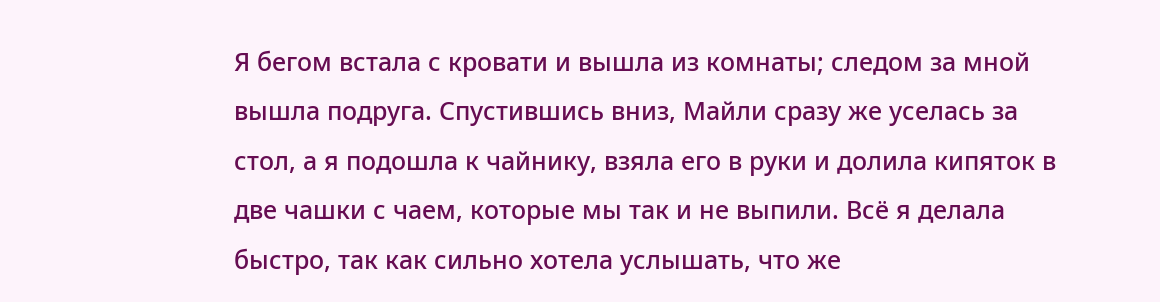Я бегом встала с кровати и вышла из комнаты; следом за мной вышла подруга. Спустившись вниз, Майли сразу же уселась за стол, а я подошла к чайнику, взяла его в руки и долила кипяток в две чашки с чаем, которые мы так и не выпили. Всё я делала быстро, так как сильно хотела услышать, что же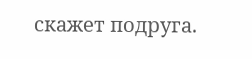скажет подруга.